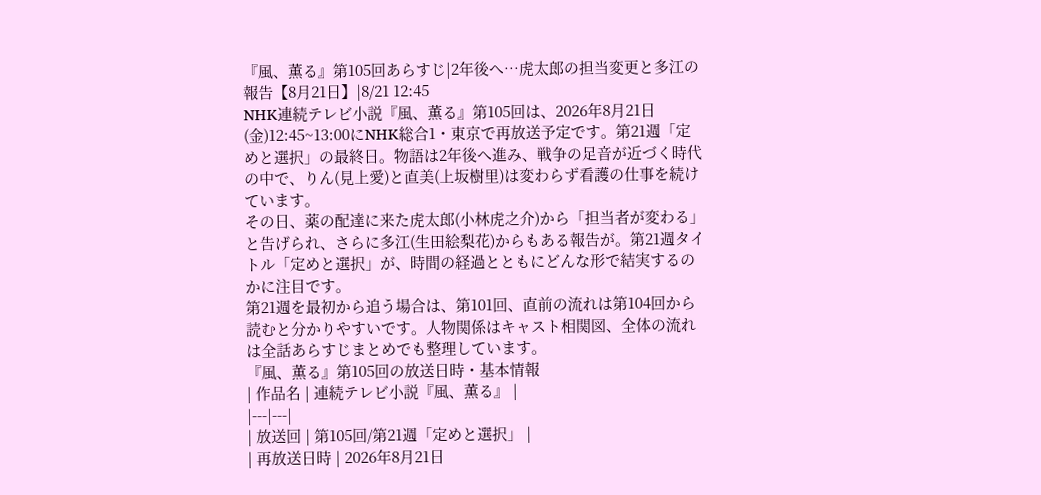『風、薫る』第105回あらすじ|2年後へ…虎太郎の担当変更と多江の報告【8月21日】|8/21 12:45
NHK連続テレビ小説『風、薫る』第105回は、2026年8月21日(金)12:45~13:00にNHK総合1・東京で再放送予定です。第21週「定めと選択」の最終日。物語は2年後へ進み、戦争の足音が近づく時代の中で、りん(見上愛)と直美(上坂樹里)は変わらず看護の仕事を続けています。
その日、薬の配達に来た虎太郎(小林虎之介)から「担当者が変わる」と告げられ、さらに多江(生田絵梨花)からもある報告が。第21週タイトル「定めと選択」が、時間の経過とともにどんな形で結実するのかに注目です。
第21週を最初から追う場合は、第101回、直前の流れは第104回から読むと分かりやすいです。人物関係はキャスト相関図、全体の流れは全話あらすじまとめでも整理しています。
『風、薫る』第105回の放送日時・基本情報
| 作品名 | 連続テレビ小説『風、薫る』 |
|---|---|
| 放送回 | 第105回/第21週「定めと選択」 |
| 再放送日時 | 2026年8月21日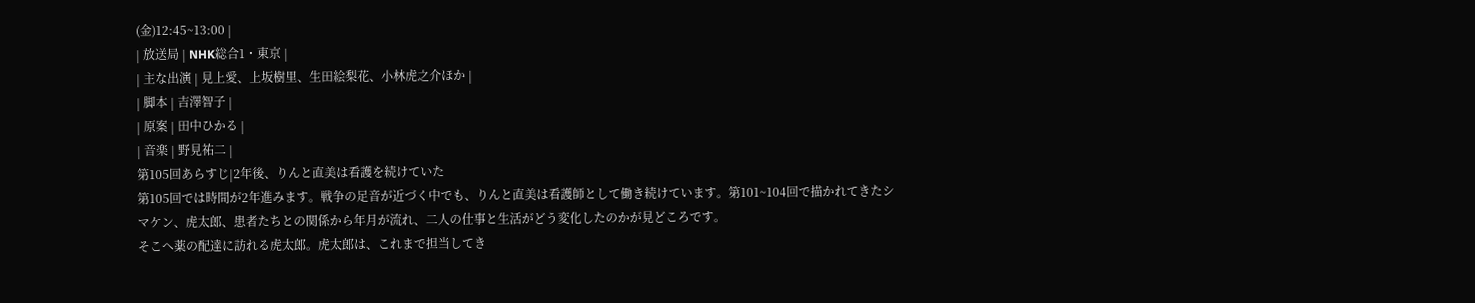(金)12:45~13:00 |
| 放送局 | NHK総合1・東京 |
| 主な出演 | 見上愛、上坂樹里、生田絵梨花、小林虎之介ほか |
| 脚本 | 吉澤智子 |
| 原案 | 田中ひかる |
| 音楽 | 野見祐二 |
第105回あらすじ|2年後、りんと直美は看護を続けていた
第105回では時間が2年進みます。戦争の足音が近づく中でも、りんと直美は看護師として働き続けています。第101~104回で描かれてきたシマケン、虎太郎、患者たちとの関係から年月が流れ、二人の仕事と生活がどう変化したのかが見どころです。
そこへ薬の配達に訪れる虎太郎。虎太郎は、これまで担当してき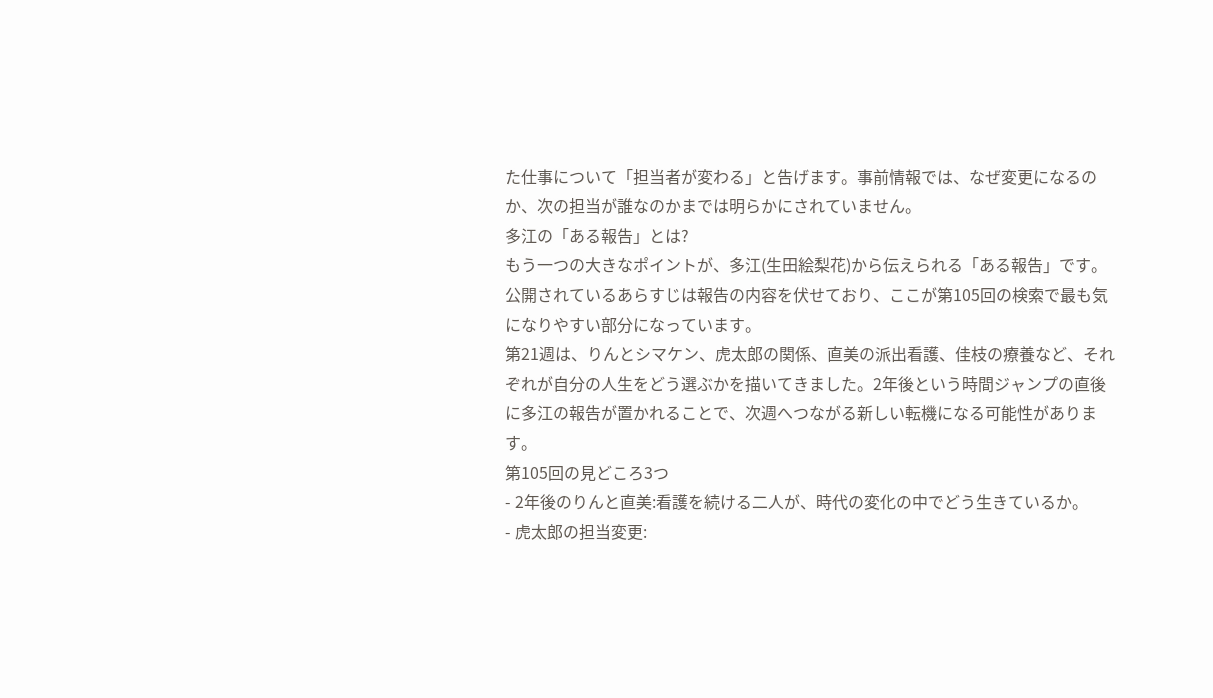た仕事について「担当者が変わる」と告げます。事前情報では、なぜ変更になるのか、次の担当が誰なのかまでは明らかにされていません。
多江の「ある報告」とは?
もう一つの大きなポイントが、多江(生田絵梨花)から伝えられる「ある報告」です。公開されているあらすじは報告の内容を伏せており、ここが第105回の検索で最も気になりやすい部分になっています。
第21週は、りんとシマケン、虎太郎の関係、直美の派出看護、佳枝の療養など、それぞれが自分の人生をどう選ぶかを描いてきました。2年後という時間ジャンプの直後に多江の報告が置かれることで、次週へつながる新しい転機になる可能性があります。
第105回の見どころ3つ
- 2年後のりんと直美:看護を続ける二人が、時代の変化の中でどう生きているか。
- 虎太郎の担当変更: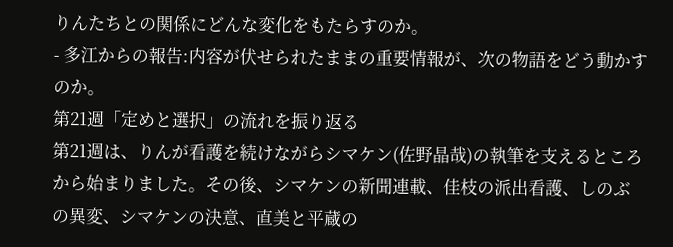りんたちとの関係にどんな変化をもたらすのか。
- 多江からの報告:内容が伏せられたままの重要情報が、次の物語をどう動かすのか。
第21週「定めと選択」の流れを振り返る
第21週は、りんが看護を続けながらシマケン(佐野晶哉)の執筆を支えるところから始まりました。その後、シマケンの新聞連載、佳枝の派出看護、しのぶの異変、シマケンの決意、直美と平蔵の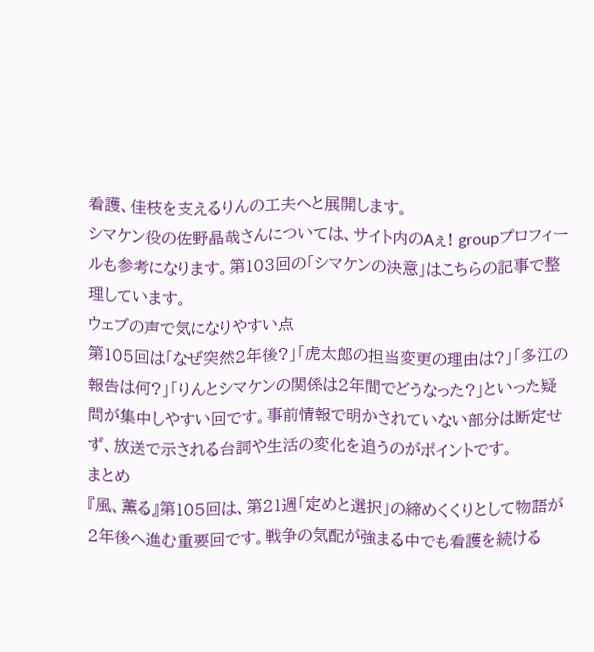看護、佳枝を支えるりんの工夫へと展開します。
シマケン役の佐野晶哉さんについては、サイト内のAぇ! groupプロフィールも参考になります。第103回の「シマケンの決意」はこちらの記事で整理しています。
ウェブの声で気になりやすい点
第105回は「なぜ突然2年後?」「虎太郎の担当変更の理由は?」「多江の報告は何?」「りんとシマケンの関係は2年間でどうなった?」といった疑問が集中しやすい回です。事前情報で明かされていない部分は断定せず、放送で示される台詞や生活の変化を追うのがポイントです。
まとめ
『風、薫る』第105回は、第21週「定めと選択」の締めくくりとして物語が2年後へ進む重要回です。戦争の気配が強まる中でも看護を続ける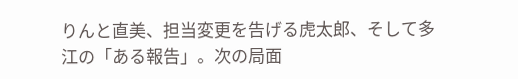りんと直美、担当変更を告げる虎太郎、そして多江の「ある報告」。次の局面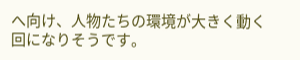へ向け、人物たちの環境が大きく動く回になりそうです。